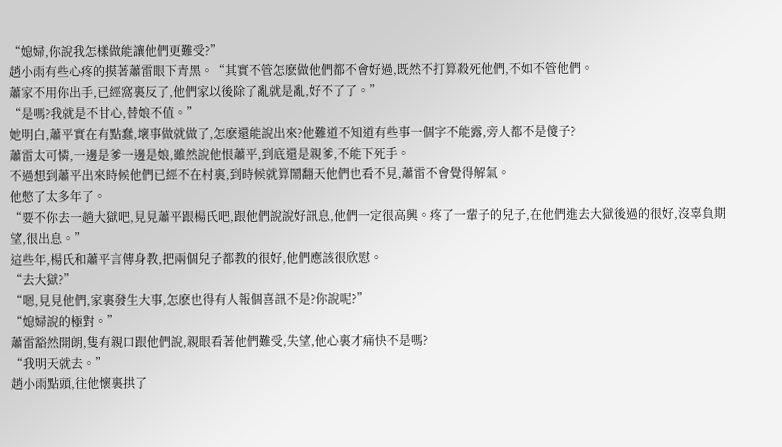“媳婦,你說我怎樣做能讓他們更難受?”
趙小雨有些心疼的摸著蕭雷眼下青黑。“其實不管怎麽做他們都不會好過,既然不打算殺死他們,不如不管他們。
蕭家不用你出手,已經窩裏反了,他們家以後除了亂就是亂,好不了了。”
“是嗎?我就是不甘心,替娘不值。”
她明白,蕭平實在有點蠢,壞事做就做了,怎麽還能說出來?他難道不知道有些事一個字不能露,旁人都不是傻子?
蕭雷太可憐,一邊是爹一邊是娘,雖然說他恨蕭平,到底還是親爹,不能下死手。
不過想到蕭平出來時候他們已經不在村裏,到時候就算鬧翻天他們也看不見,蕭雷不會覺得解氣。
他憋了太多年了。
“要不你去一趟大獄吧,見見蕭平跟楊氏吧,跟他們說說好訊息,他們一定很高興。疼了一輩子的兒子,在他們進去大獄後過的很好,沒辜負期望,很出息。”
這些年,楊氏和蕭平言傳身教,把兩個兒子都教的很好,他們應該很欣慰。
“去大獄?”
“嗯,見見他們,家裏發生大事,怎麽也得有人報個喜訊不是?你說呢?”
“媳婦說的極對。”
蕭雷豁然開朗,隻有親口跟他們說,親眼看著他們難受,失望,他心裏才痛快不是嗎?
“我明天就去。”
趙小雨點頭,往他懷裏拱了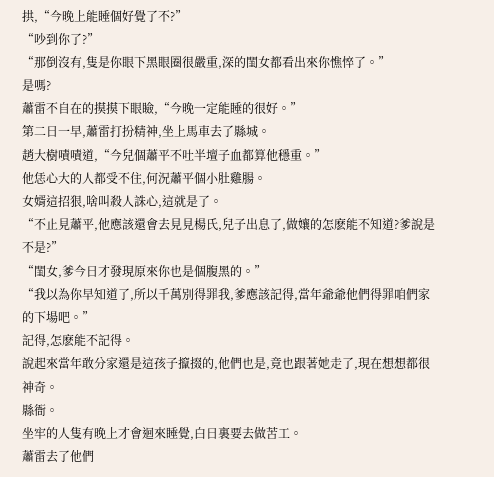拱,“今晚上能睡個好覺了不?”
“吵到你了?”
“那倒沒有,隻是你眼下黑眼圈很嚴重,深的閨女都看出來你憔悴了。”
是嗎?
蕭雷不自在的摸摸下眼瞼,“今晚一定能睡的很好。”
第二日一早,蕭雷打扮精神,坐上馬車去了縣城。
趙大樹嘖嘖道,“今兒個蕭平不吐半壇子血都算他穩重。”
他恁心大的人都受不住,何況蕭平個小肚雞腸。
女婿這招狠,啥叫殺人誅心,這就是了。
“不止見蕭平,他應該還會去見見楊氏,兒子出息了,做孃的怎麽能不知道?爹說是不是?”
“閨女,爹今日才發現原來你也是個腹黑的。”
“我以為你早知道了,所以千萬別得罪我,爹應該記得,當年爺爺他們得罪咱們家的下場吧。”
記得,怎麽能不記得。
說起來當年敢分家還是這孩子攛掇的,他們也是,竟也跟著她走了,現在想想都很神奇。
縣衙。
坐牢的人隻有晚上才會迴來睡覺,白日裏要去做苦工。
蕭雷去了他們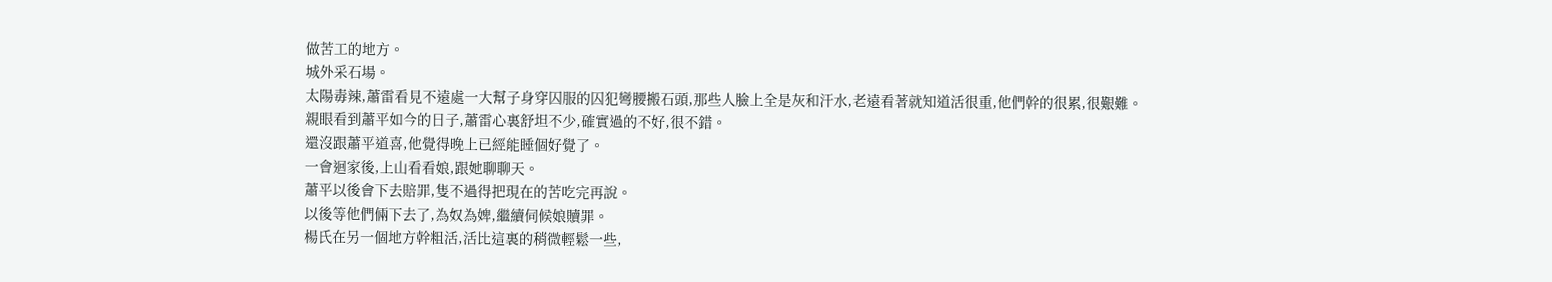做苦工的地方。
城外采石場。
太陽毒辣,蕭雷看見不遠處一大幫子身穿囚服的囚犯彎腰搬石頭,那些人臉上全是灰和汗水,老遠看著就知道活很重,他們幹的很累,很艱難。
親眼看到蕭平如今的日子,蕭雷心裏舒坦不少,確實過的不好,很不錯。
還沒跟蕭平道喜,他覺得晚上已經能睡個好覺了。
一會迴家後,上山看看娘,跟她聊聊天。
蕭平以後會下去賠罪,隻不過得把現在的苦吃完再說。
以後等他們倆下去了,為奴為婢,繼續伺候娘贖罪。
楊氏在另一個地方幹粗活,活比這裏的稍微輕鬆一些,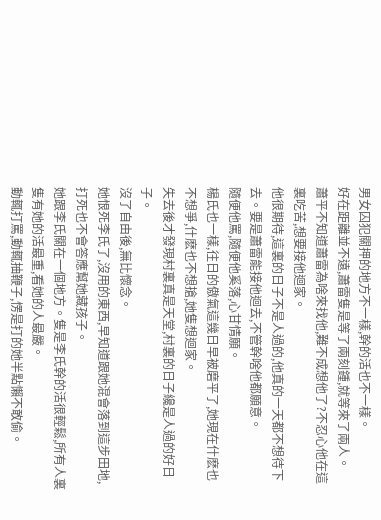男女囚犯關押的地方不一樣,幹的活也不一樣。
好在距離並不遠,蕭雷隻是等了兩刻鍾,就等來了兩人。
蕭平不知道蕭雷為啥來找他,難不成想他了?不忍心他在這裏吃苦,想要接他迴家。
他很期待,這裏的日子不是人過的,他真的一天都不想待下去。要是蕭雷能接他迴去,不管幹啥他都願意。
隨便他罵,隨便他奚落,心甘情願。
楊氏也一樣,往日的傲氣這幾日早被磨平了,她現在什麽也不想爭,什麽也不想搶,她隻想迴家。
失去後才發現村裏真是天堂,村裏的日子纔是人過的好日子。
沒了自由後,無比懷念。
她恨死李氏了,沒用的東西,早知道跟她混會落到這步田地,打死也不會答應幫她藏孩子。
她跟李氏關在一個地方。隻是李氏幹的活很輕鬆,所有人裏隻有她的活最重,看她的人最嚴。
動輒打罵,動輒抽鞭子,愣是打的她半點懶不敢偷。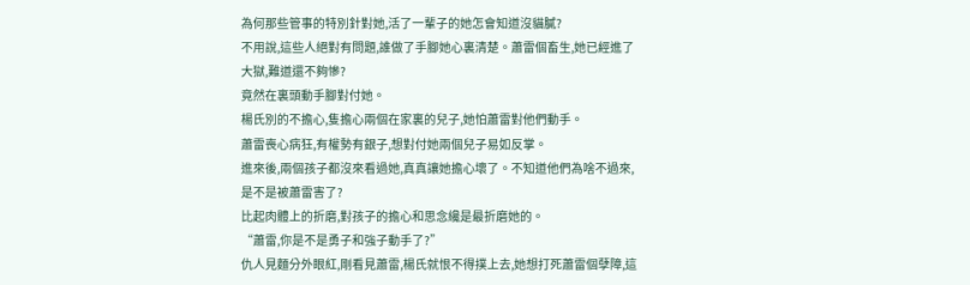為何那些管事的特別針對她,活了一輩子的她怎會知道沒貓膩?
不用說,這些人絕對有問題,誰做了手腳她心裏清楚。蕭雷個畜生,她已經進了大獄,難道還不夠慘?
竟然在裏頭動手腳對付她。
楊氏別的不擔心,隻擔心兩個在家裏的兒子,她怕蕭雷對他們動手。
蕭雷喪心病狂,有權勢有銀子,想對付她兩個兒子易如反掌。
進來後,兩個孩子都沒來看過她,真真讓她擔心壞了。不知道他們為啥不過來,是不是被蕭雷害了?
比起肉體上的折磨,對孩子的擔心和思念纔是最折磨她的。
“蕭雷,你是不是勇子和強子動手了?”
仇人見麵分外眼紅,剛看見蕭雷,楊氏就恨不得撲上去,她想打死蕭雷個孽障,這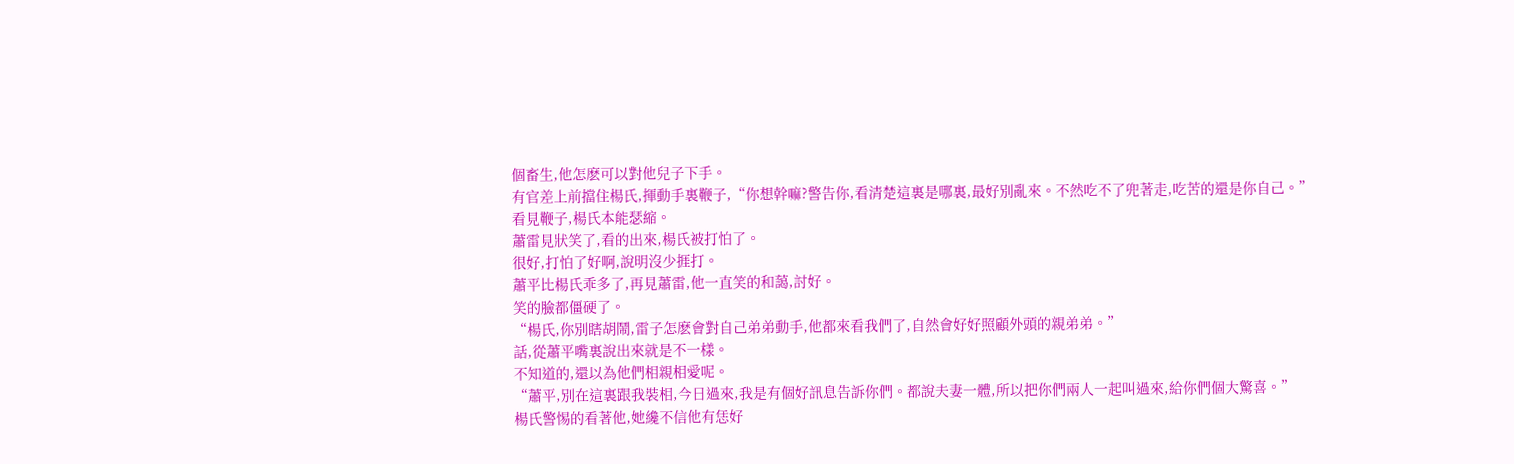個畜生,他怎麽可以對他兒子下手。
有官差上前擋住楊氏,揮動手裏鞭子,“你想幹嘛?警告你,看清楚這裏是哪裏,最好別亂來。不然吃不了兜著走,吃苦的還是你自己。”
看見鞭子,楊氏本能瑟縮。
蕭雷見狀笑了,看的出來,楊氏被打怕了。
很好,打怕了好啊,說明沒少捱打。
蕭平比楊氏乖多了,再見蕭雷,他一直笑的和藹,討好。
笑的臉都僵硬了。
“楊氏,你別瞎胡鬧,雷子怎麽會對自己弟弟動手,他都來看我們了,自然會好好照顧外頭的親弟弟。”
話,從蕭平嘴裏說出來就是不一樣。
不知道的,還以為他們相親相愛呢。
“蕭平,別在這裏跟我裝相,今日過來,我是有個好訊息告訴你們。都說夫妻一體,所以把你們兩人一起叫過來,給你們個大驚喜。”
楊氏警惕的看著他,她纔不信他有恁好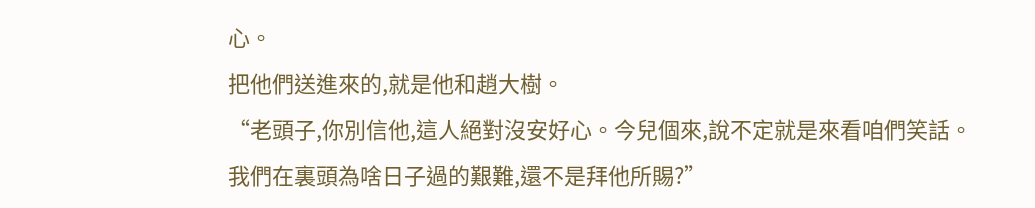心。
把他們送進來的,就是他和趙大樹。
“老頭子,你別信他,這人絕對沒安好心。今兒個來,說不定就是來看咱們笑話。
我們在裏頭為啥日子過的艱難,還不是拜他所賜?”